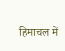हिमाचल में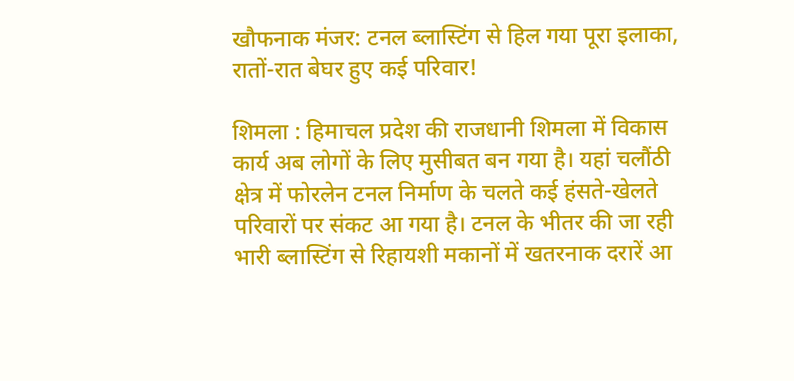खौफनाक मंजर: टनल ब्लास्टिंग से हिल गया पूरा इलाका, रातों-रात बेघर हुए कई परिवार!

शिमला : हिमाचल प्रदेश की राजधानी शिमला में विकास कार्य अब लोगों के लिए मुसीबत बन गया है। यहां चलौंठी क्षेत्र में फोरलेन टनल निर्माण के चलते कई हंसते-खेलते परिवारों पर संकट आ गया है। टनल के भीतर की जा रही भारी ब्लास्टिंग से रिहायशी मकानों में खतरनाक दरारें आ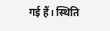गई हैं। स्थिति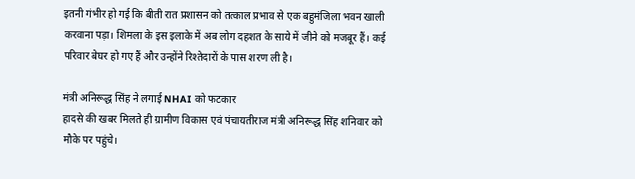इतनी गंभीर हो गई कि बीती रात प्रशासन को तत्काल प्रभाव से एक बहुमंजिला भवन खाली करवाना पड़ा। शिमला के इस इलाके में अब लोग दहशत के साये में जीने को मजबूर हैं। कई परिवार बेघर हो गए हैं और उन्होंने रिश्तेदारों के पास शरण ली है।

मंत्री अनिरूद्ध सिंह ने लगाई NHAI को फटकार
हादसे की खबर मिलते ही ग्रामीण विकास एवं पंचायतीराज मंत्री अनिरूद्ध सिंह शनिवार को मौके पर पहुंचे।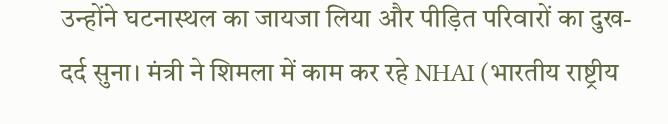उन्होंने घटनास्थल का जायजा लिया और पीड़ित परिवारों का दुख-दर्द सुना। मंत्री ने शिमला में काम कर रहे NHAI (भारतीय राष्ट्रीय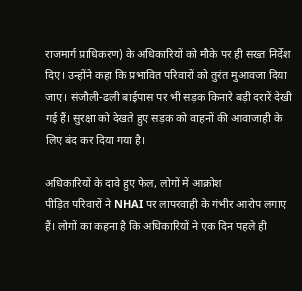राजमार्ग प्राधिकरण) के अधिकारियों को मौके पर ही सख्त निर्देश दिए। उन्होंने कहा कि प्रभावित परिवारों को तुरंत मुआवजा दिया जाए। संजौली-ढली बाईपास पर भी सड़क किनारे बड़ी दरारें देखी गई हैं। सुरक्षा को देखते हुए सड़क को वाहनों की आवाजाही के लिए बंद कर दिया गया है।

अधिकारियों के दावे हुए फेल, लोगों में आक्रोश
पीड़ित परिवारों ने NHAI पर लापरवाही के गंभीर आरोप लगाए हैं। लोगों का कहना है कि अधिकारियों ने एक दिन पहले ही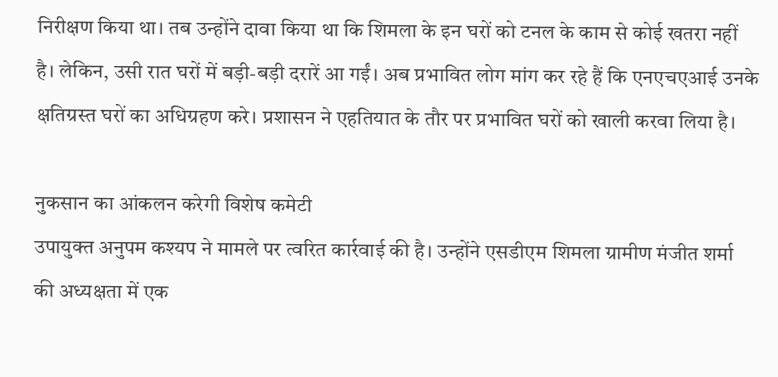निरीक्षण किया था। तब उन्होंने दावा किया था कि शिमला के इन घरों को टनल के काम से कोई खतरा नहीं है। लेकिन, उसी रात घरों में बड़ी-बड़ी दरारें आ गईं। अब प्रभावित लोग मांग कर रहे हैं कि एनएचएआई उनके क्षतिग्रस्त घरों का अधिग्रहण करे। प्रशासन ने एहतियात के तौर पर प्रभावित घरों को खाली करवा लिया है।

नुकसान का आंकलन करेगी विशेष कमेटी
उपायुक्त अनुपम कश्यप ने मामले पर त्वरित कार्रवाई की है। उन्होंने एसडीएम शिमला ग्रामीण मंजीत शर्मा की अध्यक्षता में एक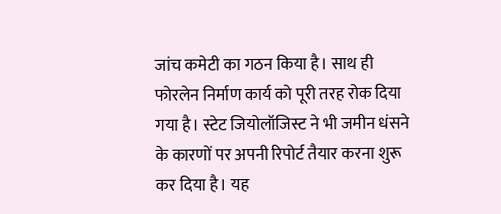जांच कमेटी का गठन किया है। साथ ही फोरलेन निर्माण कार्य को पूरी तरह रोक दिया गया है। स्टेट जियोलॉजिस्ट ने भी जमीन धंसने के कारणों पर अपनी रिपोर्ट तैयार करना शुरू कर दिया है। यह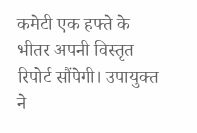कमेटी एक हफ्ते के भीतर अपनी विस्तृत रिपोर्ट सौंपेगी। उपायुक्त ने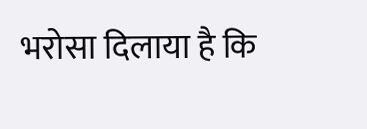भरोसा दिलाया है कि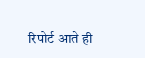रिपोर्ट आते ही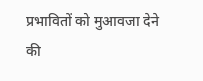प्रभावितों को मुआवजा देने की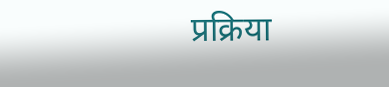प्रक्रिया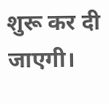शुरू कर दी जाएगी।